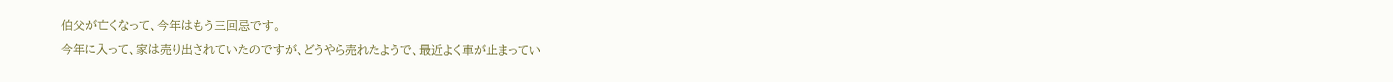伯父が亡くなって、今年はもう三回忌です。
今年に入って、家は売り出されていたのですが、どうやら売れたようで、最近よく車が止まってい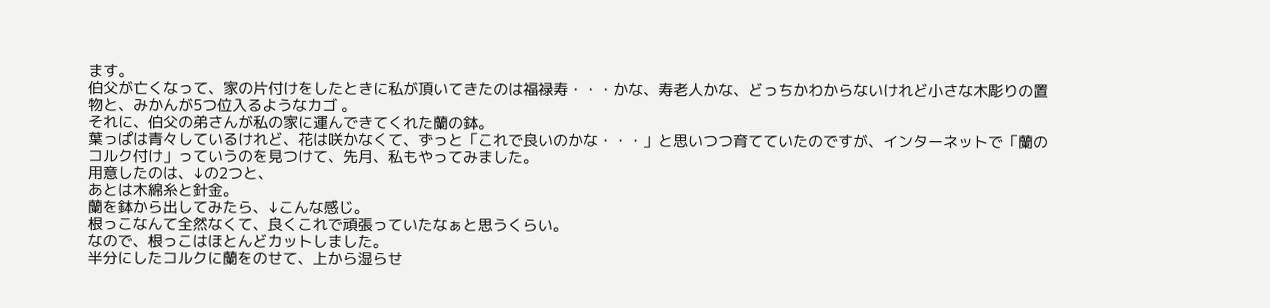ます。
伯父が亡くなって、家の片付けをしたときに私が頂いてきたのは福禄寿・・・かな、寿老人かな、どっちかわからないけれど小さな木彫りの置物と、みかんが5つ位入るようなカゴ 。
それに、伯父の弟さんが私の家に運んできてくれた蘭の鉢。
葉っぱは青々しているけれど、花は咲かなくて、ずっと「これで良いのかな・・・」と思いつつ育てていたのですが、インターネットで「蘭のコルク付け」っていうのを見つけて、先月、私もやってみました。
用意したのは、↓の2つと、
あとは木綿糸と針金。
蘭を鉢から出してみたら、↓こんな感じ。
根っこなんて全然なくて、良くこれで頑張っていたなぁと思うくらい。
なので、根っこはほとんどカットしました。
半分にしたコルクに蘭をのせて、上から湿らせ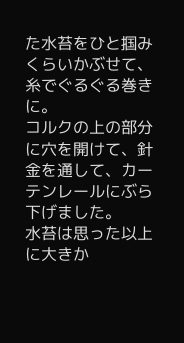た水苔をひと掴みくらいかぶせて、糸でぐるぐる巻きに。
コルクの上の部分に穴を開けて、針金を通して、カーテンレールにぶら下げました。
水苔は思った以上に大きか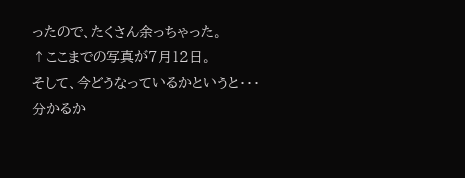ったので、たくさん余っちゃった。
↑ここまでの写真が7月12日。
そして、今どうなっているかというと・・・
分かるか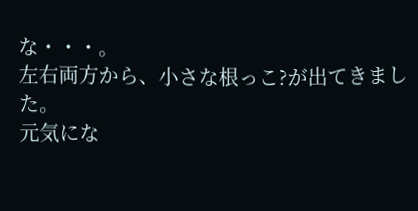な・・・。
左右両方から、小さな根っこ?が出てきました。
元気にな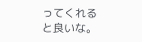ってくれると良いな。